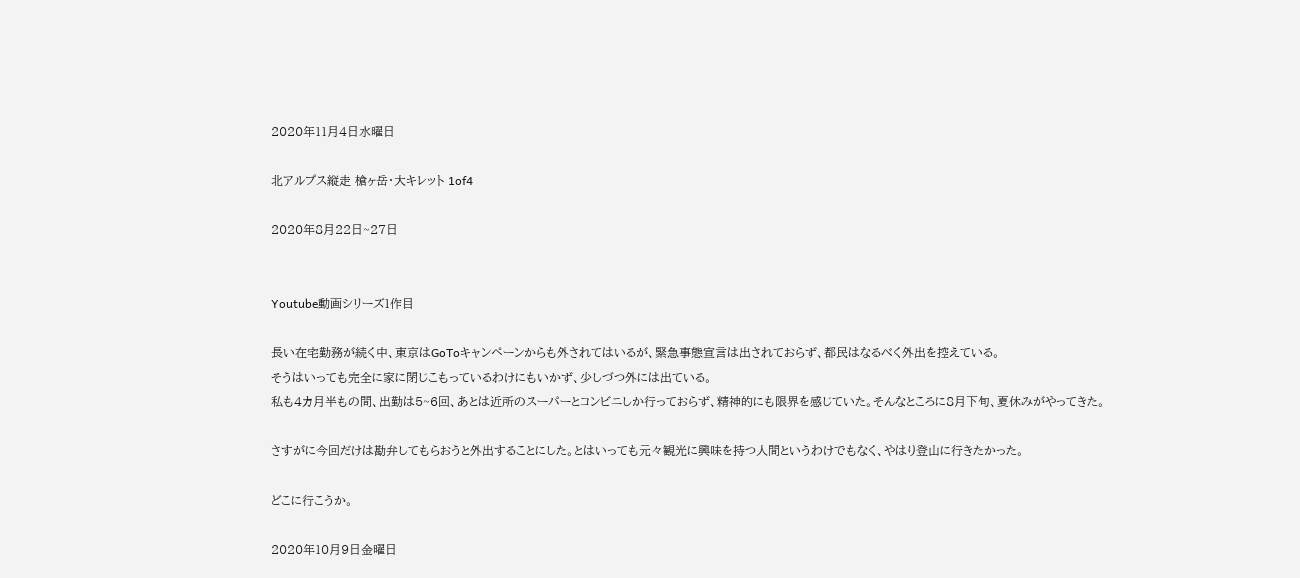2020年11月4日水曜日

北アルプス縦走 槍ヶ岳・大キレット 1of4

2020年8月22日~27日


Youtube動画シリーズ1作目

長い在宅勤務が続く中、東京はGoToキャンペーンからも外されてはいるが、緊急事態宣言は出されておらず、都民はなるべく外出を控えている。
そうはいっても完全に家に閉じこもっているわけにもいかず、少しづつ外には出ている。
私も4カ月半もの間、出勤は5~6回、あとは近所のスーパーとコンビニしか行っておらず、精神的にも限界を感じていた。そんなところに8月下旬、夏休みがやってきた。

さすがに今回だけは勘弁してもらおうと外出することにした。とはいっても元々観光に興味を持つ人間というわけでもなく、やはり登山に行きたかった。

どこに行こうか。

2020年10月9日金曜日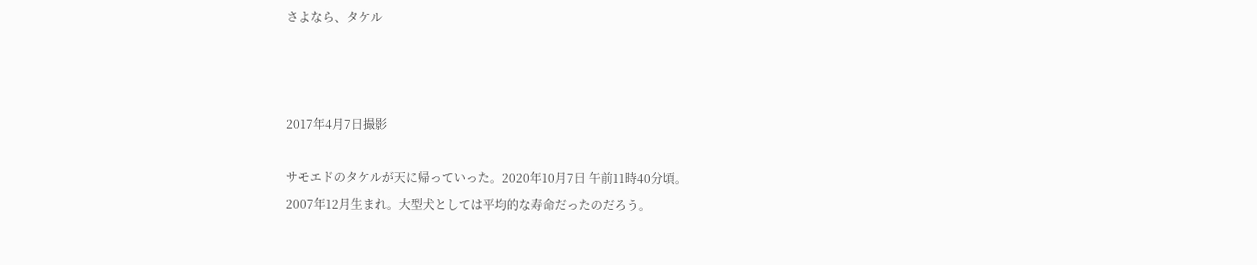さよなら、タケル



2017年4月7日撮影

サモエドのタケルが天に帰っていった。2020年10月7日 午前11時40分頃。
2007年12月生まれ。大型犬としては平均的な寿命だったのだろう。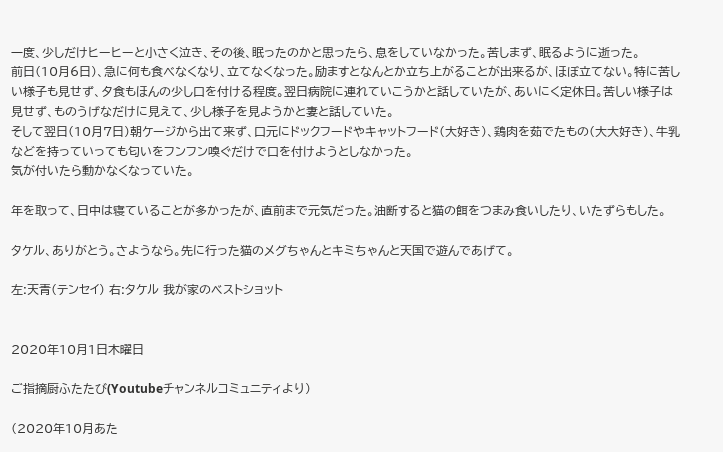一度、少しだけヒーヒーと小さく泣き、その後、眠ったのかと思ったら、息をしていなかった。苦しまず、眠るように逝った。
前日(10月6日)、急に何も食べなくなり、立てなくなった。励ますとなんとか立ち上がることが出来るが、ほぼ立てない。特に苦しい様子も見せず、夕食もほんの少し口を付ける程度。翌日病院に連れていこうかと話していたが、あいにく定休日。苦しい様子は見せず、ものうげなだけに見えて、少し様子を見ようかと妻と話していた。
そして翌日(10月7日)朝ケージから出て来ず、口元にドックフードやキャットフード(大好き)、鶏肉を茹でたもの(大大好き)、牛乳などを持っていっても匂いをフンフン嗅ぐだけで口を付けようとしなかった。
気が付いたら動かなくなっていた。

年を取って、日中は寝ていることが多かったが、直前まで元気だった。油断すると猫の餌をつまみ食いしたり、いたずらもした。

タケル、ありがとう。さようなら。先に行った猫のメグちゃんとキミちゃんと天国で遊んであげて。

左:天青(テンセイ) 右:タケル 我が家のベストショット


2020年10月1日木曜日

ご指摘厨ふたたび(Youtubeチャンネルコミュニティより)

(2020年10月あた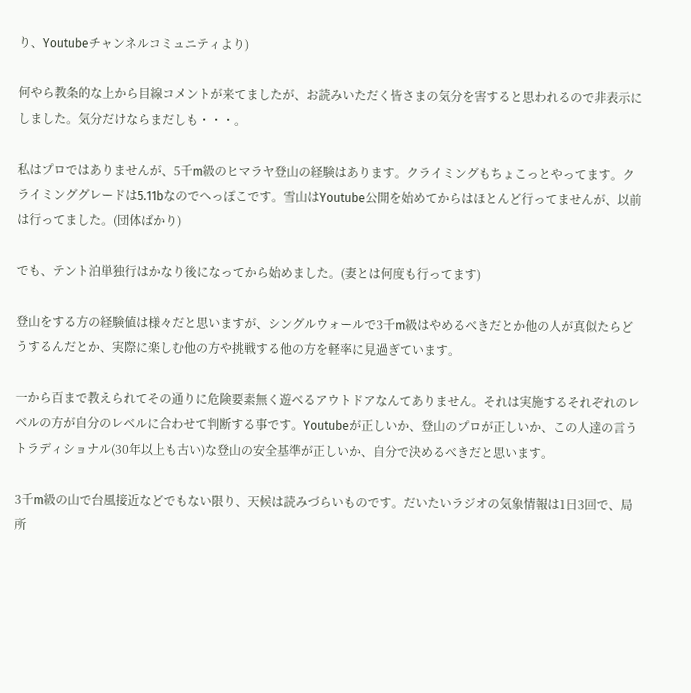り、Youtubeチャンネルコミュニティより)

何やら教条的な上から目線コメントが来てましたが、お読みいただく皆さまの気分を害すると思われるので非表示にしました。気分だけならまだしも・・・。

私はプロではありませんが、5千m級のヒマラヤ登山の経験はあります。クライミングもちょこっとやってます。クライミンググレードは5.11bなのでへっぽこです。雪山はYoutube公開を始めてからはほとんど行ってませんが、以前は行ってました。(団体ばかり)

でも、テント泊単独行はかなり後になってから始めました。(妻とは何度も行ってます)

登山をする方の経験値は様々だと思いますが、シングルウォールで3千m級はやめるべきだとか他の人が真似たらどうするんだとか、実際に楽しむ他の方や挑戦する他の方を軽率に見過ぎています。

一から百まで教えられてその通りに危険要素無く遊べるアウトドアなんてありません。それは実施するそれぞれのレベルの方が自分のレベルに合わせて判断する事です。Youtubeが正しいか、登山のプロが正しいか、この人達の言うトラディショナル(30年以上も古い)な登山の安全基準が正しいか、自分で決めるべきだと思います。

3千m級の山で台風接近などでもない限り、天候は読みづらいものです。だいたいラジオの気象情報は1日3回で、局所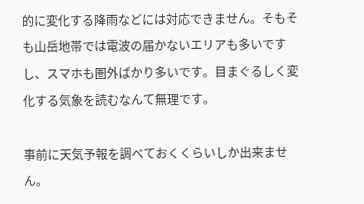的に変化する降雨などには対応できません。そもそも山岳地帯では電波の届かないエリアも多いですし、スマホも圏外ばかり多いです。目まぐるしく変化する気象を読むなんて無理です。

事前に天気予報を調べておくくらいしか出来ません。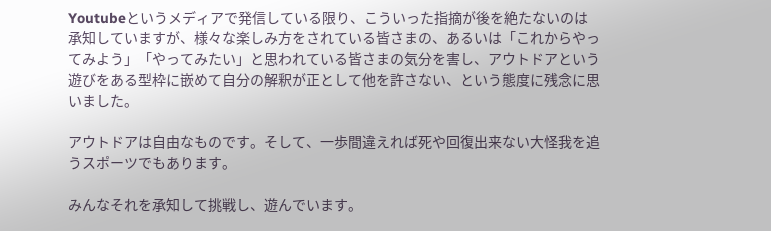Youtubeというメディアで発信している限り、こういった指摘が後を絶たないのは承知していますが、様々な楽しみ方をされている皆さまの、あるいは「これからやってみよう」「やってみたい」と思われている皆さまの気分を害し、アウトドアという遊びをある型枠に嵌めて自分の解釈が正として他を許さない、という態度に残念に思いました。

アウトドアは自由なものです。そして、一歩間違えれば死や回復出来ない大怪我を追うスポーツでもあります。

みんなそれを承知して挑戦し、遊んでいます。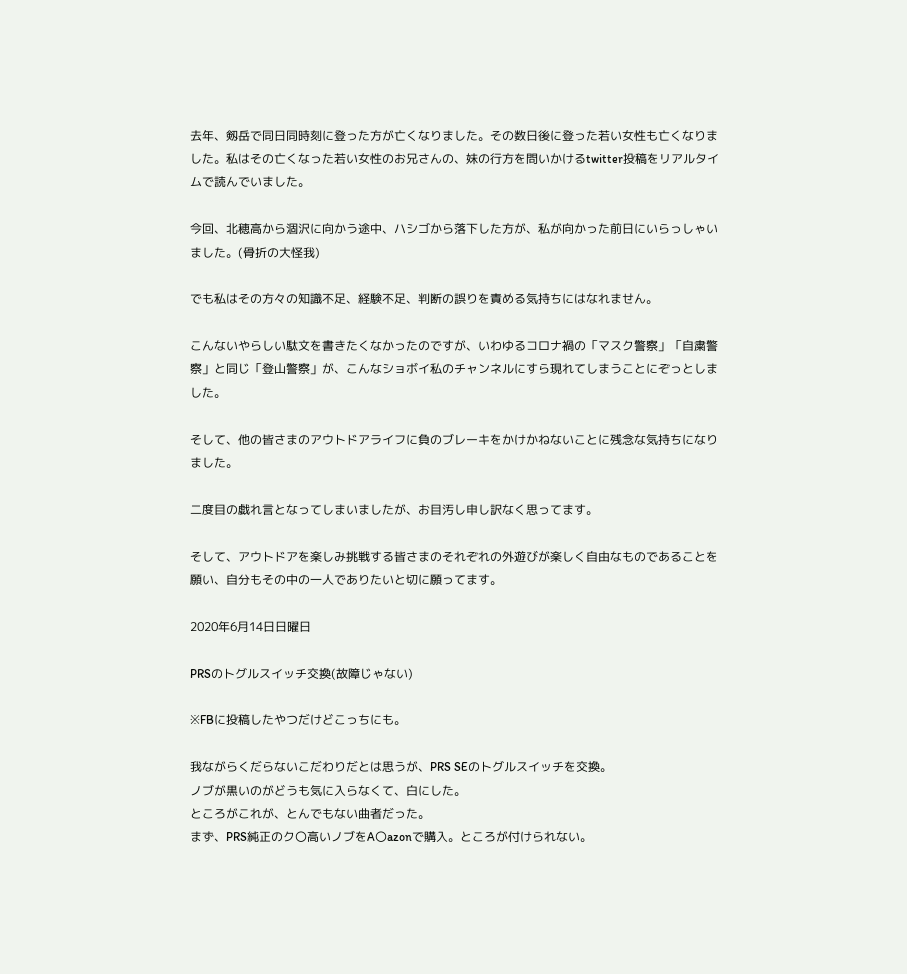去年、剱岳で同日同時刻に登った方が亡くなりました。その数日後に登った若い女性も亡くなりました。私はその亡くなった若い女性のお兄さんの、妹の行方を問いかけるtwitter投稿をリアルタイムで読んでいました。

今回、北穂高から涸沢に向かう途中、ハシゴから落下した方が、私が向かった前日にいらっしゃいました。(骨折の大怪我)

でも私はその方々の知識不足、経験不足、判断の誤りを責める気持ちにはなれません。

こんないやらしい駄文を書きたくなかったのですが、いわゆるコロナ禍の「マスク警察」「自粛警察」と同じ「登山警察」が、こんなショボイ私のチャンネルにすら現れてしまうことにぞっとしました。

そして、他の皆さまのアウトドアライフに負のブレーキをかけかねないことに残念な気持ちになりました。

二度目の戯れ言となってしまいましたが、お目汚し申し訳なく思ってます。

そして、アウトドアを楽しみ挑戦する皆さまのそれぞれの外遊びが楽しく自由なものであることを願い、自分もその中の一人でありたいと切に願ってます。

2020年6月14日日曜日

PRSのトグルスイッチ交換(故障じゃない)

※FBに投稿したやつだけどこっちにも。

我ながらくだらないこだわりだとは思うが、PRS SEのトグルスイッチを交換。
ノブが黒いのがどうも気に入らなくて、白にした。
ところがこれが、とんでもない曲者だった。
まず、PRS純正のク〇高いノブをA〇azonで購入。ところが付けられない。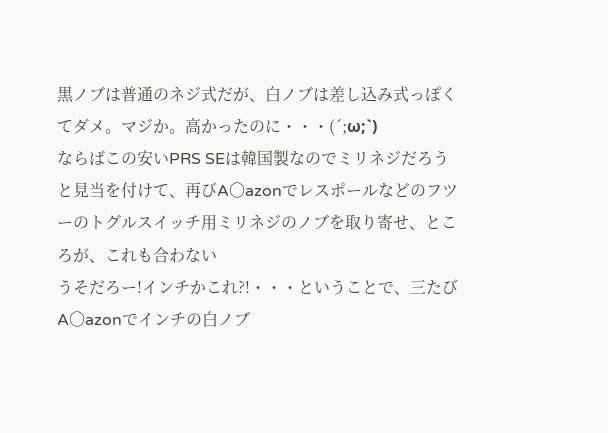黒ノブは普通のネジ式だが、白ノブは差し込み式っぽくてダメ。マジか。高かったのに・・・(´;ω;`)
ならばこの安いPRS SEは韓国製なのでミリネジだろうと見当を付けて、再びA〇azonでレスポールなどのフツーのトグルスイッチ用ミリネジのノブを取り寄せ、ところが、これも合わない
うそだろー!インチかこれ?!・・・ということで、三たびA〇azonでインチの白ノブ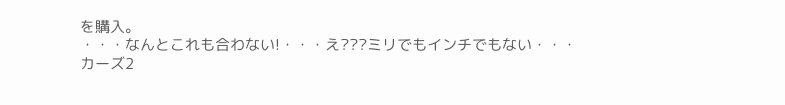を購入。
・・・なんとこれも合わない!・・・え???ミリでもインチでもない・・・
カーズ2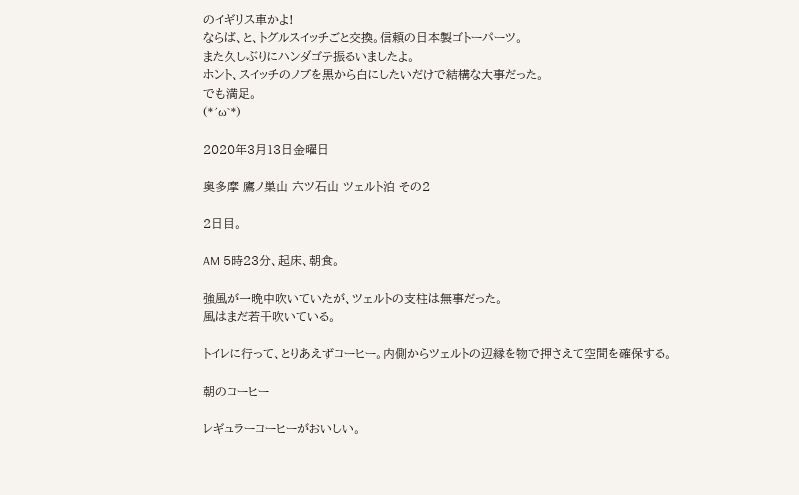のイギリス車かよ!
ならば、と、トグルスイッチごと交換。信頼の日本製ゴトーパーツ。
また久しぶりにハンダゴテ振るいましたよ。
ホント、スイッチのノブを黒から白にしたいだけで結構な大事だった。
でも満足。
(*´ω`*)

2020年3月13日金曜日

奥多摩 鷹ノ巣山 六ツ石山 ツェルト泊 その2

2日目。

AM 5時23分、起床、朝食。

強風が一晩中吹いていたが、ツェルトの支柱は無事だった。
風はまだ若干吹いている。

トイレに行って、とりあえずコーヒー。内側からツェルトの辺縁を物で押さえて空間を確保する。

朝のコーヒー

レギュラーコーヒーがおいしい。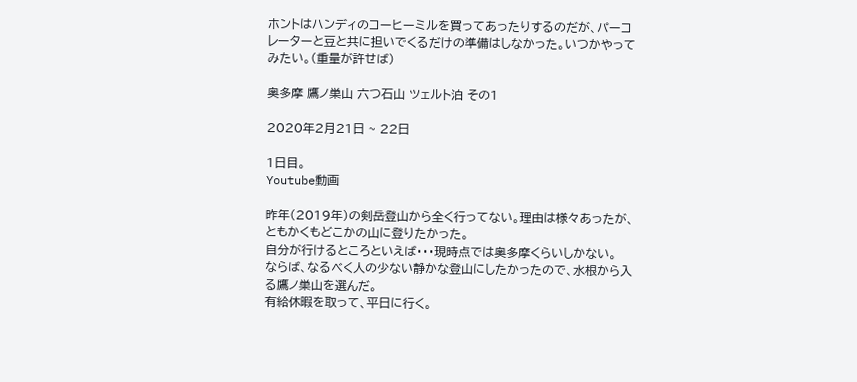ホントはハンディのコーヒーミルを買ってあったりするのだが、パーコレーターと豆と共に担いでくるだけの準備はしなかった。いつかやってみたい。(重量が許せば)

奥多摩 鷹ノ巣山 六つ石山 ツェルト泊 その1

2020年2月21日 ~ 22日

1日目。
Youtube動画

昨年(2019年)の剣岳登山から全く行ってない。理由は様々あったが、ともかくもどこかの山に登りたかった。
自分が行けるところといえば・・・現時点では奥多摩くらいしかない。
ならば、なるべく人の少ない静かな登山にしたかったので、水根から入る鷹ノ巣山を選んだ。
有給休暇を取って、平日に行く。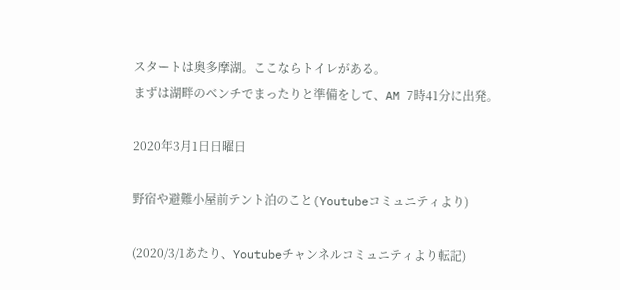スタートは奥多摩湖。ここならトイレがある。
まずは湖畔のベンチでまったりと準備をして、AM 7時41分に出発。

2020年3月1日日曜日

野宿や避難小屋前テント泊のこと(Youtubeコミュニティより)

(2020/3/1あたり、Youtubeチャンネルコミュニティより転記)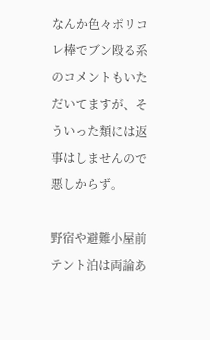なんか色々ポリコレ棒でブン殴る系のコメントもいただいてますが、そういった類には返事はしませんので悪しからず。

野宿や避難小屋前テント泊は両論あ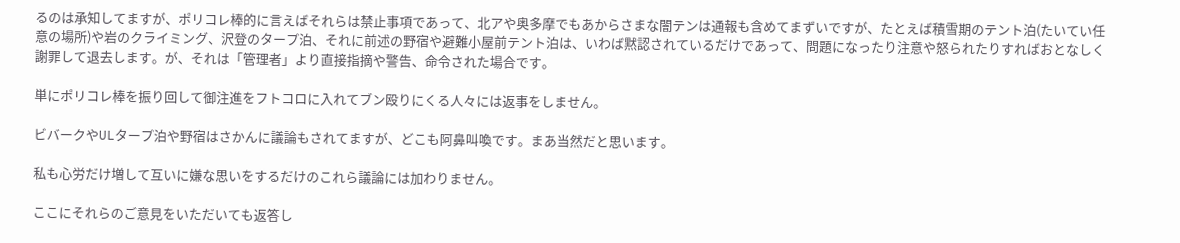るのは承知してますが、ポリコレ棒的に言えばそれらは禁止事項であって、北アや奥多摩でもあからさまな闇テンは通報も含めてまずいですが、たとえば積雪期のテント泊(たいてい任意の場所)や岩のクライミング、沢登のタープ泊、それに前述の野宿や避難小屋前テント泊は、いわば黙認されているだけであって、問題になったり注意や怒られたりすればおとなしく謝罪して退去します。が、それは「管理者」より直接指摘や警告、命令された場合です。

単にポリコレ棒を振り回して御注進をフトコロに入れてブン殴りにくる人々には返事をしません。

ビバークやULタープ泊や野宿はさかんに議論もされてますが、どこも阿鼻叫喚です。まあ当然だと思います。

私も心労だけ増して互いに嫌な思いをするだけのこれら議論には加わりません。

ここにそれらのご意見をいただいても返答し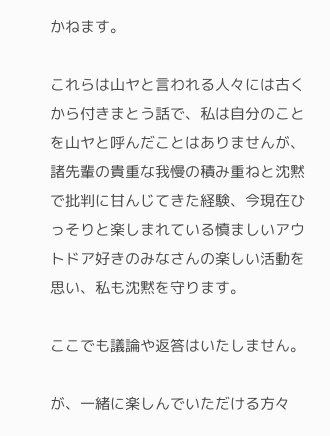かねます。

これらは山ヤと言われる人々には古くから付きまとう話で、私は自分のことを山ヤと呼んだことはありませんが、諸先輩の貴重な我慢の積み重ねと沈黙で批判に甘んじてきた経験、今現在ひっそりと楽しまれている慎ましいアウトドア好きのみなさんの楽しい活動を思い、私も沈黙を守ります。

ここでも議論や返答はいたしません。

が、一緒に楽しんでいただける方々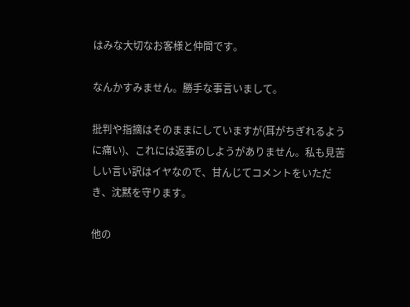はみな大切なお客様と仲間です。

なんかすみません。勝手な事言いまして。

批判や指摘はそのままにしていますが(耳がちぎれるように痛い)、これには返事のしようがありません。私も見苦しい言い訳はイヤなので、甘んじてコメントをいただき、沈黙を守ります。

他の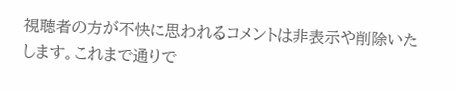視聴者の方が不快に思われるコメントは非表示や削除いたします。これまで通りで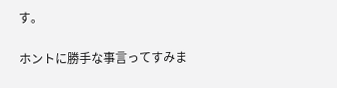す。

ホントに勝手な事言ってすみま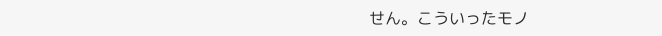せん。こういったモノ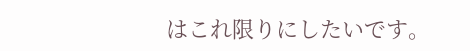はこれ限りにしたいです。